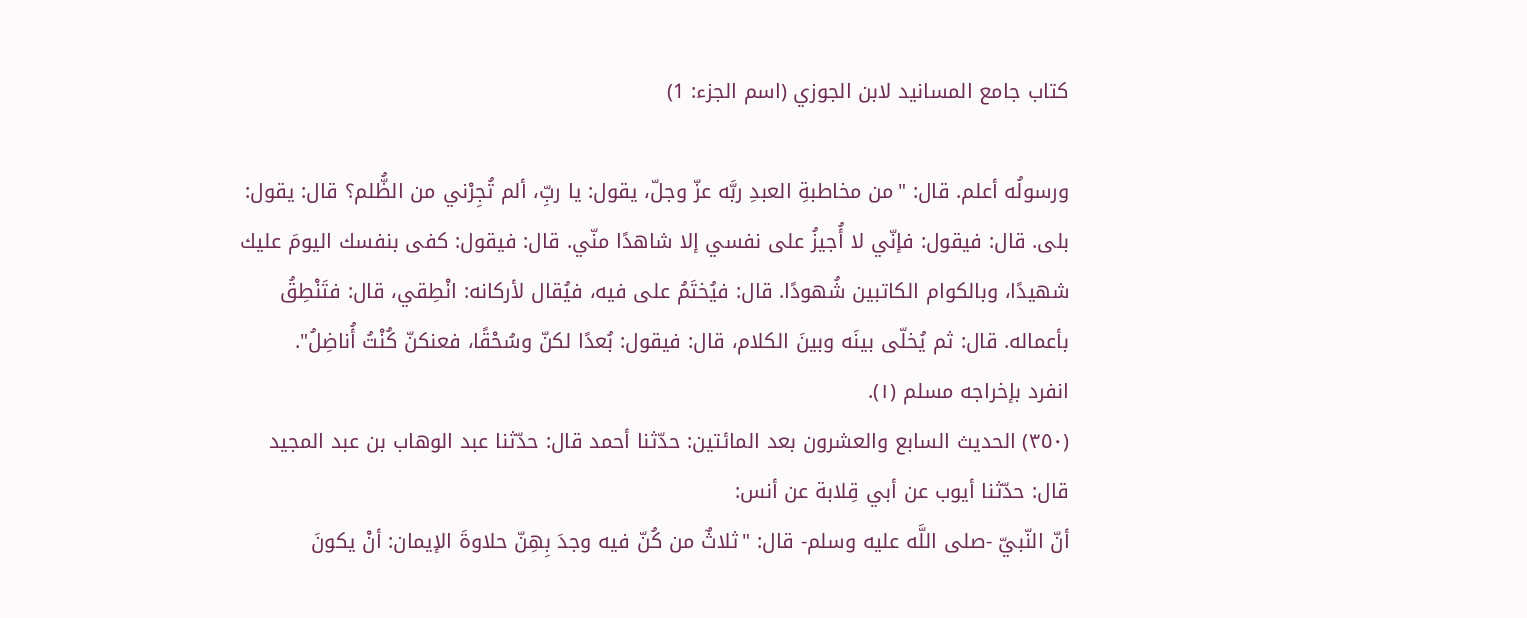كتاب جامع المسانيد لابن الجوزي (اسم الجزء: 1)

ورسولُه أعلم. قال: "من مخاطبةِ العبدِ ربَّه عزّ وجلّ، يقول: يا ربِّ، ألم تُجِرْني من الظُّلم؟ قال: يقول: بلى. قال: فيقول: فإنّي لا أُجيزُ على نفسي إلا شاهدًا منّي. قال: فيقول: كفى بنفسك اليومَ عليك شهيدًا، وبالكوام الكاتبين شُهودًا. قال: فيُختَمُ على فيه، فيُقال لأركانه: انْطِقي، قال: فتَنْطِقُ بأعماله. قال: ثم يُخلّى بينَه وبينَ الكلام، قال: فيقول: بُعدًا لكنّ وسُحْقًا، فعنكنّ كُنْتُ أُناضِلُ".
انفرد بإخراجه مسلم (١).
(٣٥٠) الحديث السابع والعشرون بعد المائتين: حدّثنا أحمد قال: حدّثنا عبد الوهاب بن عبد المجيد قال: حدّثنا أيوب عن أبي قِلابة عن أنس:
أنّ النّبيّ -صلى اللَّه عليه وسلم- قال: "ثلاثٌ من كُنّ فيه وجدَ بِهِنّ حلاوةَ الإيمان: أنْ يكونَ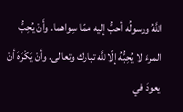اللَّهُ ورسولُه أحبُّ إليه ممّا سِواهما. وأَنْ يُحِبُّ المرءَ لا يُحِبُّهُ إلّا للَّه تبارك وتعالى. وأنْ يَكْرَهَ أنْ يعودَ في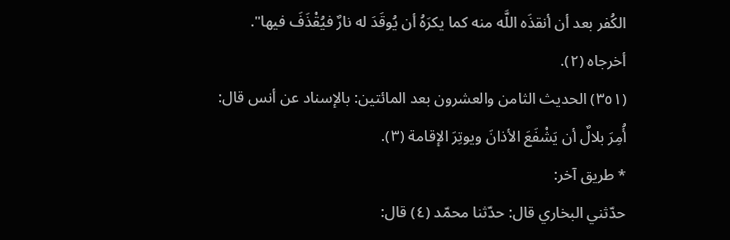الكُفر بعد أن أنقذَه اللَّه منه كما يكرَهُ أن يُوقَدَ له نارٌ فيُقْذَفَ فيها".
أخرجاه (٢).
(٣٥١) الحديث الثامن والعشرون بعد المائتين: بالإسناد عن أنس قال:
أُمِرَ بلالٌ أن يَشْفَعَ الأذانَ ويوتِرَ الإقامة (٣).
* طريق آخر:
حدّثني البخاري قال: حدّثنا محمّد (٤) قال: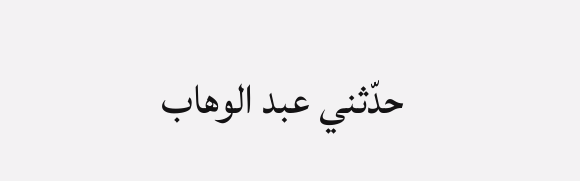حدّثني عبد الوهاب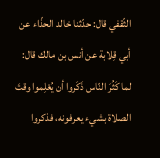الثّقفي قال: حدّثنا خالد الحذّاء عن أبي قِلابة عن أنس بن مالك قال:
لما كَثُرَ النّاس ذَكَروا أن يُعْلِموا وقتَ الصلاة بشيء يعرفونه، فذكروا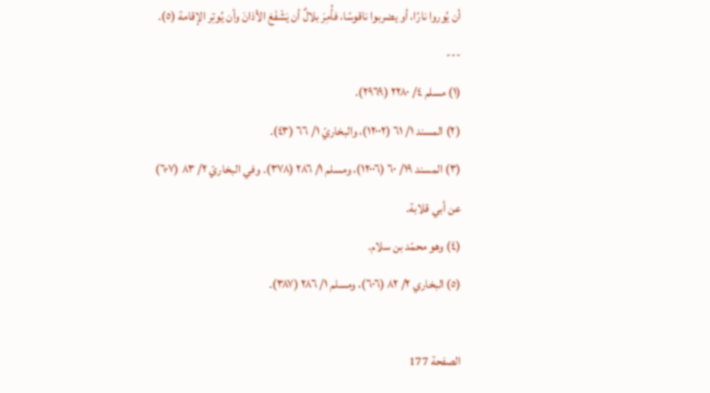أن يُوروا نارًا، أو يضربوا ناقوسًا، فأُمِرَ بلالٌ أن يَشْفَعَ الأذانَ وأن يُوتِر الإقامة (٥).
---
(١) مسلم ٤/ ٢٢٨٠ (٢٩٦٩).
(٢) المسند ١/ ٦١ (١٢٠٠٢)، والبخاريّ ١/ ٦٦ (٤٣).
(٣) المسند ١٩/ ٦٠ (١٢٠٠٦)، ومسلم ١/ ٢٨٦ (٣٧٨). وفي البخاريّ ٢/ ٨٣ (٦٠٧) عن أبي قلابة.
(٤) وهو محمّد بن سلام.
(٥) البخاري ٢/ ٨٢ (٦٠٦)، ومسلم ١/ ٢٨٦ (٣٨٧).

الصفحة 177